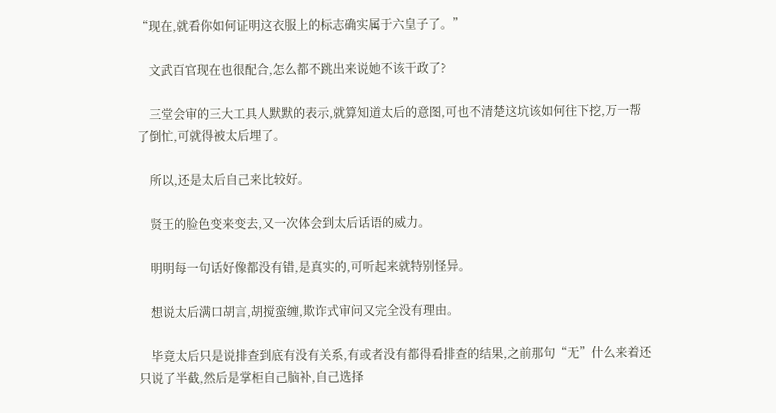“现在,就看你如何证明这衣服上的标志确实属于六皇子了。”

    文武百官现在也很配合,怎么都不跳出来说她不该干政了?

    三堂会审的三大工具人默默的表示,就算知道太后的意图,可也不清楚这坑该如何往下挖,万一帮了倒忙,可就得被太后埋了。

    所以,还是太后自己来比较好。

    贤王的脸色变来变去,又一次体会到太后话语的威力。

    明明每一句话好像都没有错,是真实的,可听起来就特别怪异。

    想说太后满口胡言,胡搅蛮缠,欺诈式审问又完全没有理由。

    毕竟太后只是说排查到底有没有关系,有或者没有都得看排查的结果,之前那句“无”什么来着还只说了半截,然后是掌柜自己脑补,自己选择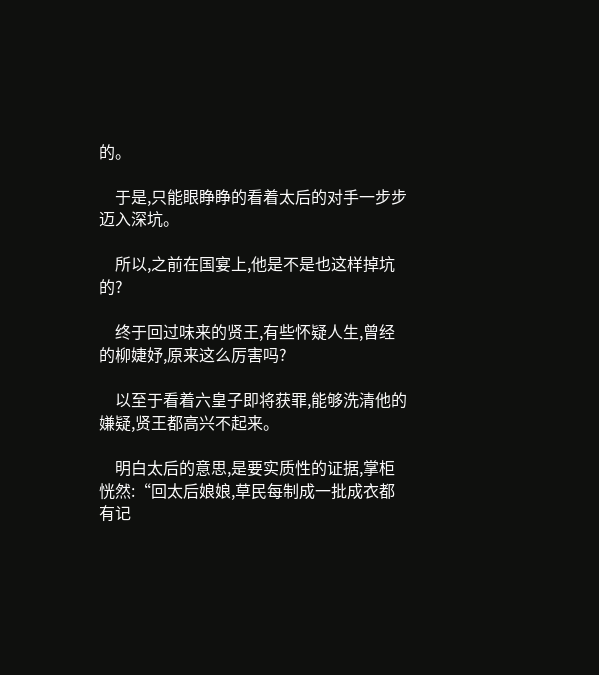的。

    于是,只能眼睁睁的看着太后的对手一步步迈入深坑。

    所以,之前在国宴上,他是不是也这样掉坑的?

    终于回过味来的贤王,有些怀疑人生,曾经的柳婕妤,原来这么厉害吗?

    以至于看着六皇子即将获罪,能够洗清他的嫌疑,贤王都高兴不起来。

    明白太后的意思,是要实质性的证据,掌柜恍然:“回太后娘娘,草民每制成一批成衣都有记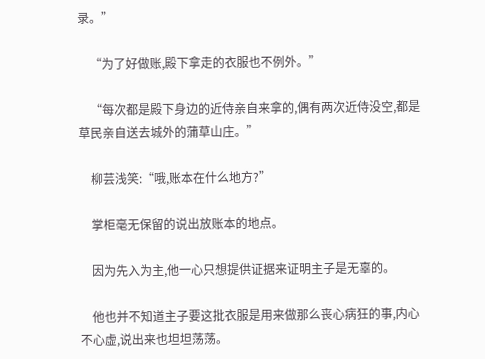录。”

    “为了好做账,殿下拿走的衣服也不例外。”

    “每次都是殿下身边的近侍亲自来拿的,偶有两次近侍没空,都是草民亲自送去城外的蒲草山庄。”

    柳芸浅笑:“哦,账本在什么地方?”

    掌柜毫无保留的说出放账本的地点。

    因为先入为主,他一心只想提供证据来证明主子是无辜的。

    他也并不知道主子要这批衣服是用来做那么丧心病狂的事,内心不心虚,说出来也坦坦荡荡。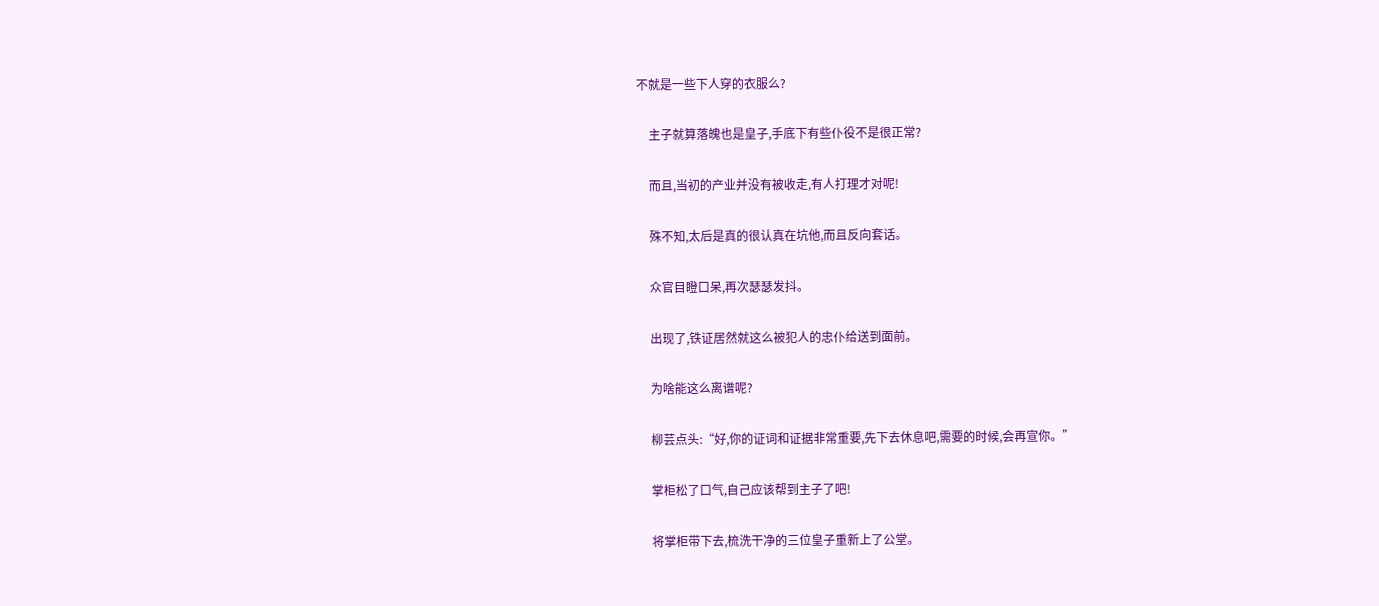不就是一些下人穿的衣服么?

    主子就算落魄也是皇子,手底下有些仆役不是很正常?

    而且,当初的产业并没有被收走,有人打理才对呢!

    殊不知,太后是真的很认真在坑他,而且反向套话。

    众官目瞪口呆,再次瑟瑟发抖。

    出现了,铁证居然就这么被犯人的忠仆给送到面前。

    为啥能这么离谱呢?

    柳芸点头:“好,你的证词和证据非常重要,先下去休息吧,需要的时候,会再宣你。”

    掌柜松了口气,自己应该帮到主子了吧!

    将掌柜带下去,梳洗干净的三位皇子重新上了公堂。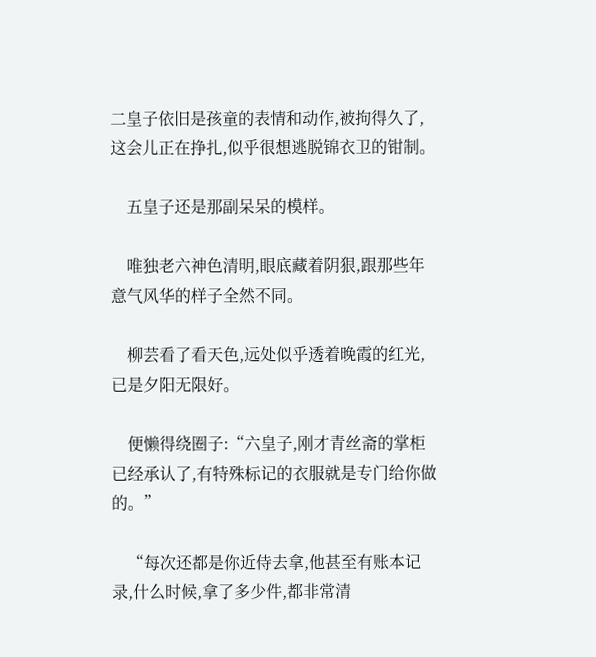二皇子依旧是孩童的表情和动作,被拘得久了,这会儿正在挣扎,似乎很想逃脱锦衣卫的钳制。

    五皇子还是那副呆呆的模样。

    唯独老六神色清明,眼底藏着阴狠,跟那些年意气风华的样子全然不同。

    柳芸看了看天色,远处似乎透着晚霞的红光,已是夕阳无限好。

    便懒得绕圈子:“六皇子,刚才青丝斋的掌柜已经承认了,有特殊标记的衣服就是专门给你做的。”

    “每次还都是你近侍去拿,他甚至有账本记录,什么时候,拿了多少件,都非常清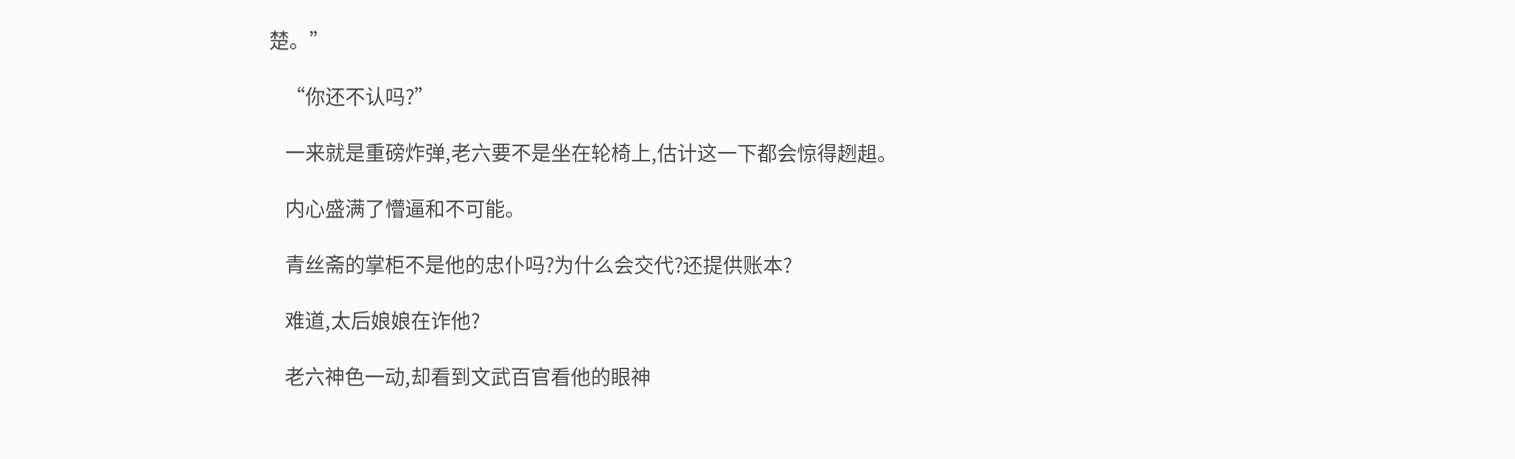楚。”

    “你还不认吗?”

    一来就是重磅炸弹,老六要不是坐在轮椅上,估计这一下都会惊得趔趄。

    内心盛满了懵逼和不可能。

    青丝斋的掌柜不是他的忠仆吗?为什么会交代?还提供账本?

    难道,太后娘娘在诈他?

    老六神色一动,却看到文武百官看他的眼神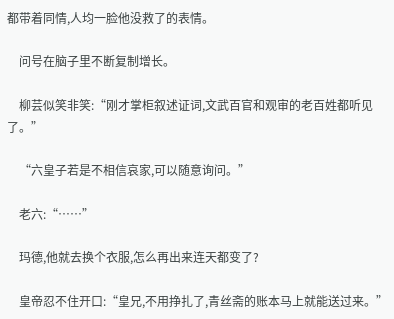都带着同情,人均一脸他没救了的表情。

    问号在脑子里不断复制增长。

    柳芸似笑非笑:“刚才掌柜叙述证词,文武百官和观审的老百姓都听见了。”

    “六皇子若是不相信哀家,可以随意询问。”

    老六:“……”

    玛德,他就去换个衣服,怎么再出来连天都变了?

    皇帝忍不住开口:“皇兄,不用挣扎了,青丝斋的账本马上就能送过来。”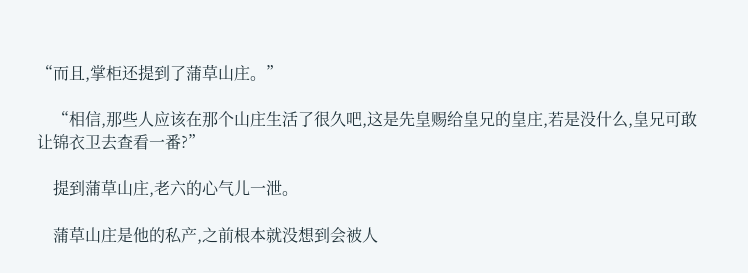“而且,掌柜还提到了蒲草山庄。”

    “相信,那些人应该在那个山庄生活了很久吧,这是先皇赐给皇兄的皇庄,若是没什么,皇兄可敢让锦衣卫去查看一番?”

    提到蒲草山庄,老六的心气儿一泄。

    蒲草山庄是他的私产,之前根本就没想到会被人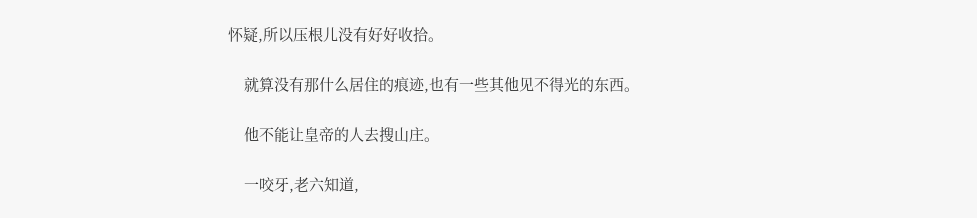怀疑,所以压根儿没有好好收拾。

    就算没有那什么居住的痕迹,也有一些其他见不得光的东西。

    他不能让皇帝的人去搜山庄。

    一咬牙,老六知道,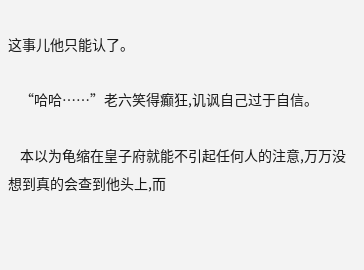这事儿他只能认了。

    “哈哈……”老六笑得癫狂,讥讽自己过于自信。

    本以为龟缩在皇子府就能不引起任何人的注意,万万没想到真的会查到他头上,而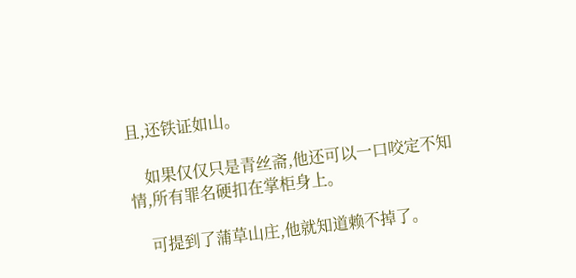且,还铁证如山。

    如果仅仅只是青丝斋,他还可以一口咬定不知情,所有罪名硬扣在掌柜身上。

    可提到了蒲草山庄,他就知道赖不掉了。